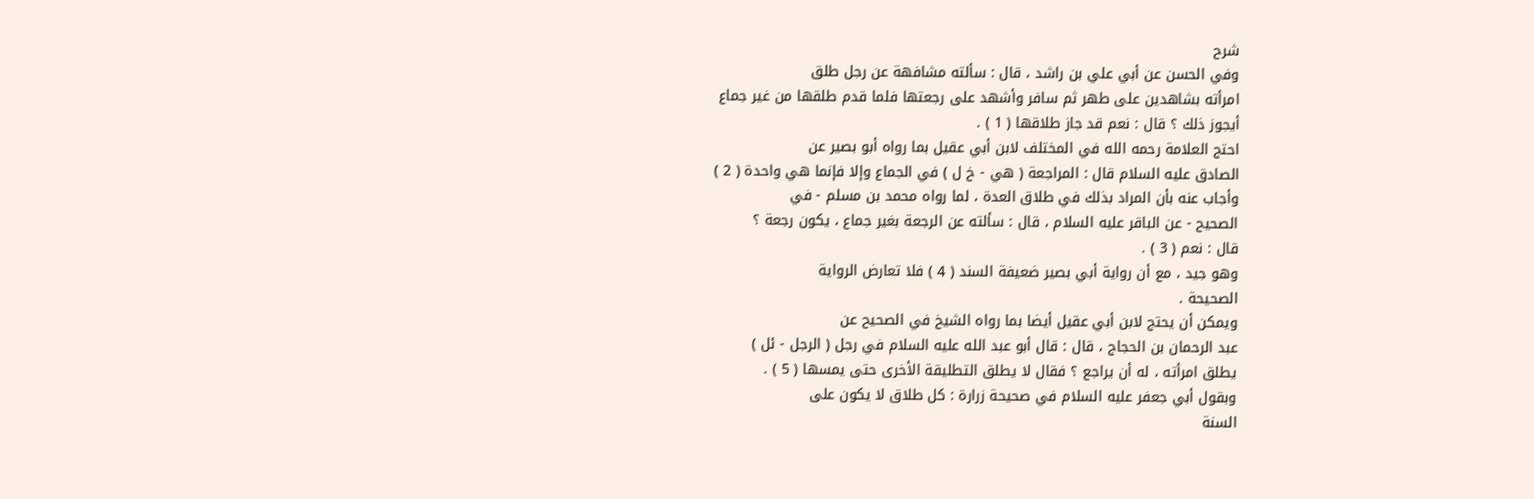شرح
وفي الحسن عن أبي علي بن راشد ، قال : سألته مشافهة عن رجل طلق
امرأته بشاهدين على طهر ثم سافر وأشهد على رجعتها فلما قدم طلقها من غير جماع
أيجوز ذلك ؟ قال : نعم قد جاز طلاقها ( 1 ) .
احتج العلامة رحمه الله في المختلف لابن أبي عقيل بما رواه أبو بصير عن
الصادق عليه السلام قال : المراجعة ( هي - خ ل ) في الجماع وإلا فإنما هي واحدة ( 2 )
وأجاب عنه بأن المراد بذلك في طلاق العدة ، لما رواه محمد بن مسلم - في
الصحيح - عن الباقر عليه السلام ، قال : سألته عن الرجعة بغير جماع ، يكون رجعة ؟
قال : نعم ( 3 ) .
وهو جيد ، مع أن رواية أبي بصير ضعيفة السند ( 4 ) فلا تعارض الرواية
الصحيحة .
ويمكن أن يحتج لابن أبي عقيل أيضا بما رواه الشيخ في الصحيح عن
عبد الرحمان بن الحجاج ، قال : قال أبو عبد الله عليه السلام في رجل ( الرجل - ئل )
يطلق امرأته ، له أن يراجع ؟ فقال لا يطلق التطليقة الأخرى حتى يمسها ( 5 ) .
وبقول أبي جعفر عليه السلام في صحيحة زرارة : كل طلاق لا يكون على
السنة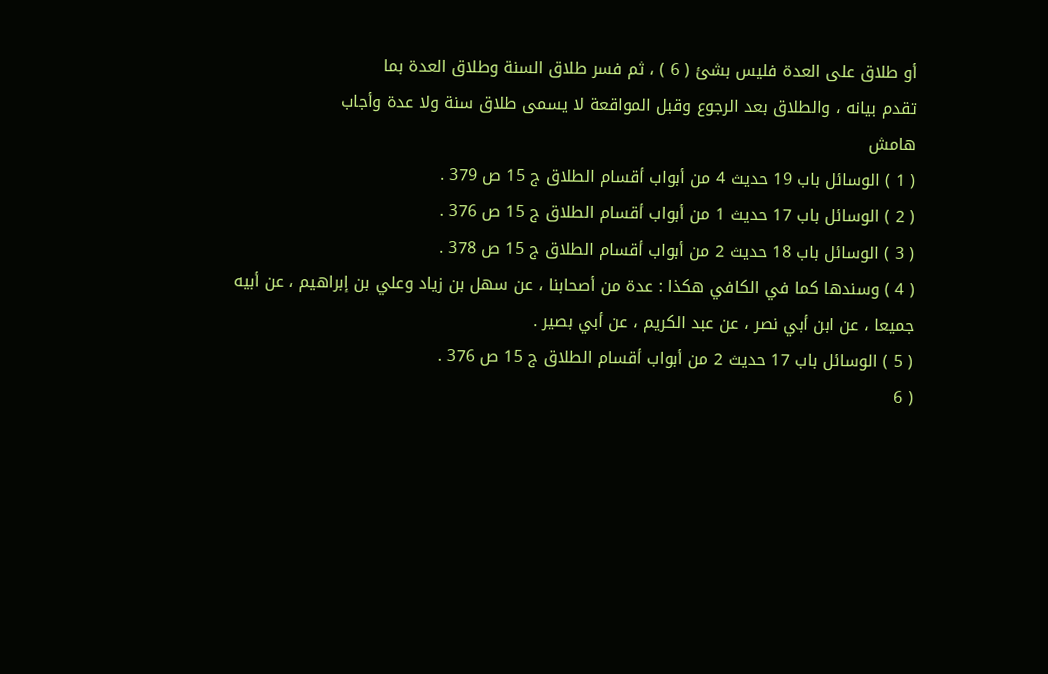أو طلاق على العدة فليس بشئ ( 6 ) ، ثم فسر طلاق السنة وطلاق العدة بما
تقدم بيانه ، والطلاق بعد الرجوع وقبل المواقعة لا يسمى طلاق سنة ولا عدة وأجاب
هامش
( 1 ) الوسائل باب 19 حديث 4 من أبواب أقسام الطلاق ج 15 ص 379 .
( 2 ) الوسائل باب 17 حديث 1 من أبواب أقسام الطلاق ج 15 ص 376 .
( 3 ) الوسائل باب 18 حديث 2 من أبواب أقسام الطلاق ج 15 ص 378 .
( 4 ) وسندها كما في الكافي هكذا : عدة من أصحابنا ، عن سهل بن زياد وعلي بن إبراهيم ، عن أبيه
جميعا ، عن ابن أبي نصر ، عن عبد الكريم ، عن أبي بصير .
( 5 ) الوسائل باب 17 حديث 2 من أبواب أقسام الطلاق ج 15 ص 376 .
( 6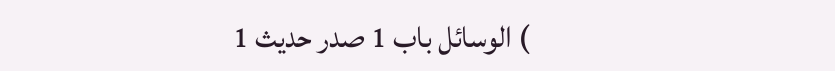) الوسائل باب 1 صدر حديث 1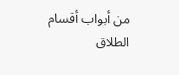من أبواب أقسام الطلاق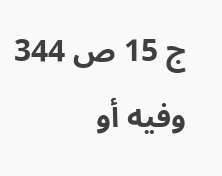ج 15 ص 344 وفيه أو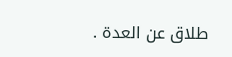طلاق عن العدة .